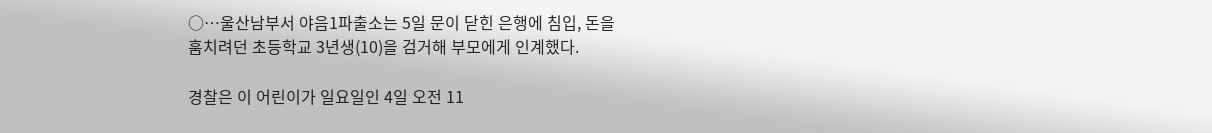○…울산남부서 야음1파출소는 5일 문이 닫힌 은행에 침입, 돈을
훔치려던 초등학교 3년생(10)을 검거해 부모에게 인계했다.

경찰은 이 어린이가 일요일인 4일 오전 11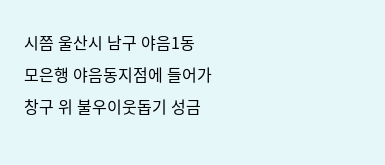시쯤 울산시 남구 야음1동
모은행 야음동지점에 들어가 창구 위 불우이웃돕기 성금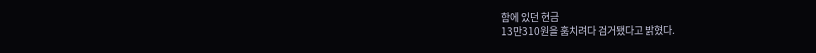함에 있던 현금
13만310원을 훔치려다 검거됐다고 밝혔다.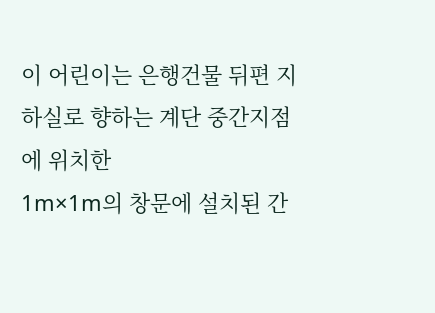이 어린이는 은행건물 뒤편 지하실로 향하는 계단 중간지점에 위치한
1m×1m의 창문에 설치된 간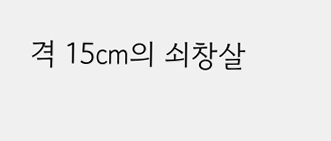격 15㎝의 쇠창살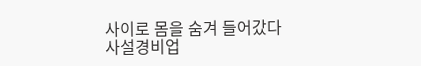사이로 몸을 숨겨 들어갔다
사설경비업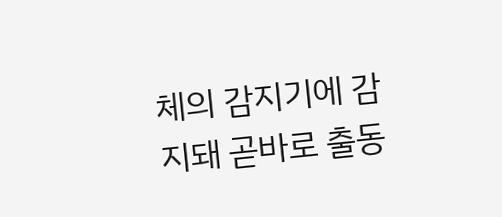체의 감지기에 감지돼 곧바로 출동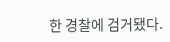한 경찰에 검거됐다.